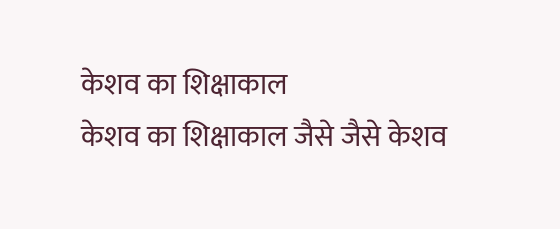केशव का शिक्षाकाल
केशव का शिक्षाकाल जैसे जैसे केशव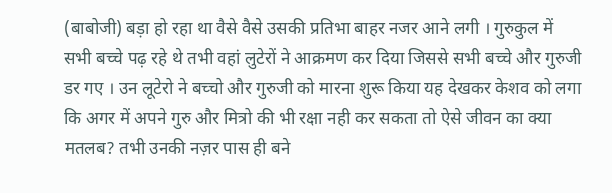(बाबोजी) बड़ा हो रहा था वैसे वैसे उसकी प्रतिभा बाहर नजर आने लगी । गुरुकुल में सभी बच्चे पढ़ रहे थे तभी वहां लुटेरों ने आक्रमण कर दिया जिससे सभी बच्चे और गुरुजी डर गए । उन लूटेरो ने बच्चो और गुरुजी को मारना शुरू किया यह देखकर केशव को लगा कि अगर में अपने गुरु और मित्रो की भी रक्षा नही कर सकता तो ऐसे जीवन का क्या मतलब? तभी उनकी नज़र पास ही बने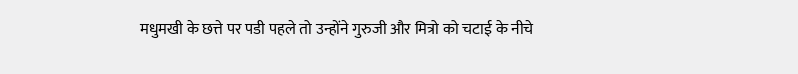मधुमखी के छत्ते पर पडी पहले तो उन्होंने गुरुजी और मित्रो को चटाई के नीचे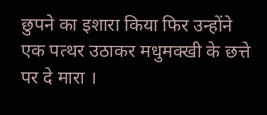छुपने का इशारा किया फिर उन्होंने एक पत्थर उठाकर मधुमक्खी के छत्ते पर दे मारा ।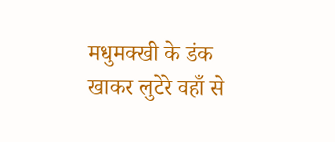मधुमक्खी के डंक खाकर लुटेरे वहाँ से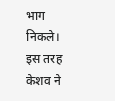भाग निकले। इस तरह केशव ने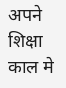अपने शिक्षा काल मे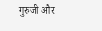गुरुजी और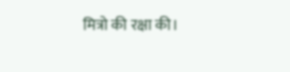मित्रो की रक्षा की।